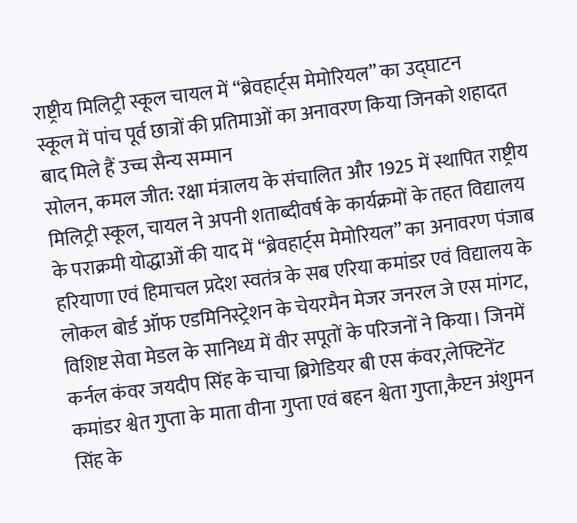राष्ट्रीय मिलिट्री स्कूल चायल में “ब्रेवहार्ट्स मेमोरियल” का उद्घाटन
स्कूल में पांच पूर्व छात्रों की प्रतिमाओं का अनावरण किया जिनको शहादत बाद मिले हैं उच्च सैन्य सम्मान
सोलन, कमल जीत: रक्षा मंत्रालय के संचालित और 1925 में स्थापित राष्ट्रीय मिलिट्री स्कूल, चायल ने अपनी शताब्दीवर्ष के कार्यक्रमों के तहत विद्यालय के पराक्रमी योद्धाओं की याद में “ब्रेवहार्ट्स मेमोरियल” का अनावरण पंजाब हरियाणा एवं हिमाचल प्रदेश स्वतंत्र के सब एरिया कमांडर एवं विद्यालय के लोकल बोर्ड ऑफ एडमिनिस्ट्रेशन के चेयरमैन मेजर जनरल जे एस मांगट, विशिष्ट सेवा मेडल के सानिध्य में वीर सपूतों के परिजनों ने किया। जिनमें कर्नल कंवर जयदीप सिंह के चाचा ब्रिगेडियर बी एस कंवर,लेफ्टिनेंट कमांडर श्वेत गुप्ता के माता वीना गुप्ता एवं बहन श्वेता गुप्ता,कैप्टन अंशुमन सिंह के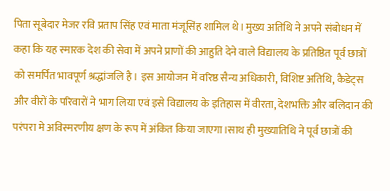पिता सूबेदार मेजर रवि प्रताप सिंह एवं माता मंजूसिंह शामिल थे। मुख्य अतिथि ने अपने संबोधन में कहा कि यह स्मारक देश की सेवा में अपने प्राणों की आहुति देने वाले विद्यालय के प्रतिष्ठित पूर्व छात्रों को समर्पित भावपूर्ण श्रद्धांजलि है। इस आयोजन में वरिष्ठ सैन्य अधिकारी, विशिष्ट अतिथि, कैडेट्स और वीरों के परिवारों ने भाग लिया एवं इसे विद्यालय के इतिहास में वीरता, देशभक्ति और बलिदान की परंपरा मे अविस्मरणीय क्षण के रूप में अंकित किया जाएगा।साथ ही मुख्यातिथि ने पूर्व छात्रों की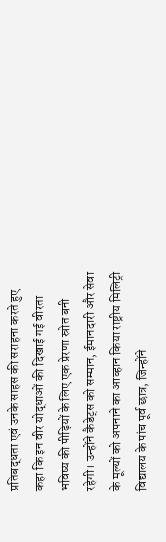प्रतिबद्धता एवं उनके साहस की सराहना करते हुए कहा कि इन वीर योद्धाओं की दिखाई गई वीरता भविष्य की पीढ़ियों के लिए एक प्रेरणा स्रोत बनी रहेगी। उन्होंने कैडेट्स को सम्मान, ईमानदारी और सेवा के मूल्यों को अपनाने का आव्हान किया राष्ट्रीय मिलिट्री विद्यालय के पांच पूर्व छात्र, जिन्होंने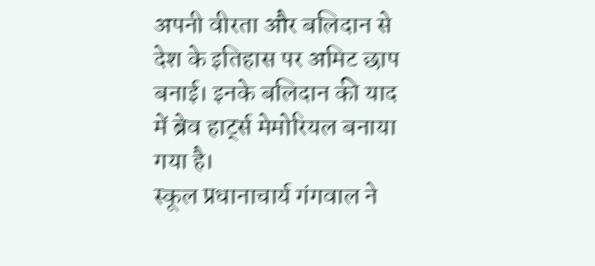अपनी वीरता और बलिदान से देश के इतिहास पर अमिट छाप बनाई। इनके बलिदान की याद में ब्रेव हार्ट्स मेमोरियल बनाया गया है।
स्कूल प्रधानाचार्य गंगवाल ने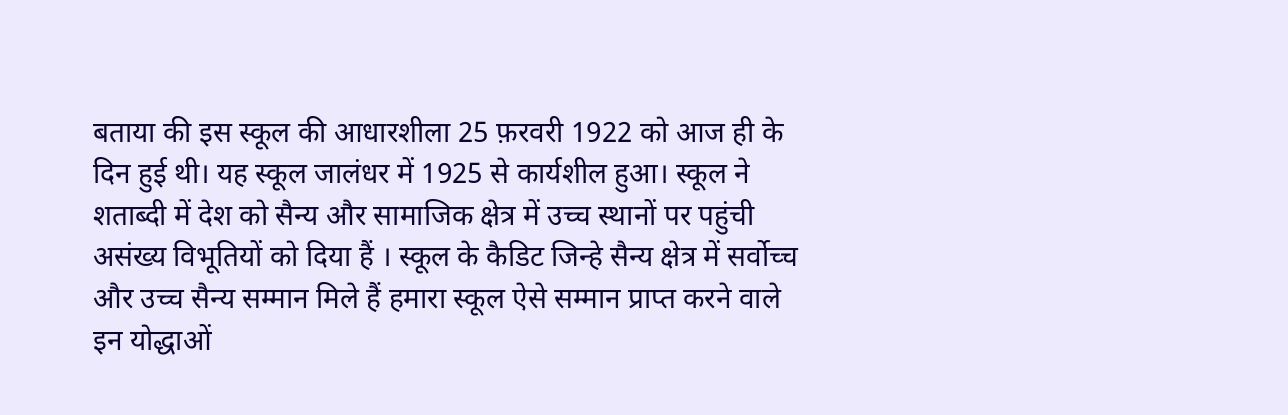बताया की इस स्कूल की आधारशीला 25 फ़रवरी 1922 को आज ही के दिन हुई थी। यह स्कूल जालंधर में 1925 से कार्यशील हुआ। स्कूल ने शताब्दी में देश को सैन्य और सामाजिक क्षेत्र में उच्च स्थानों पर पहुंची असंख्य विभूतियों को दिया हैं । स्कूल के कैडिट जिन्हे सैन्य क्षेत्र में सर्वोच्च और उच्च सैन्य सम्मान मिले हैं हमारा स्कूल ऐसे सम्मान प्राप्त करने वाले इन योद्धाओं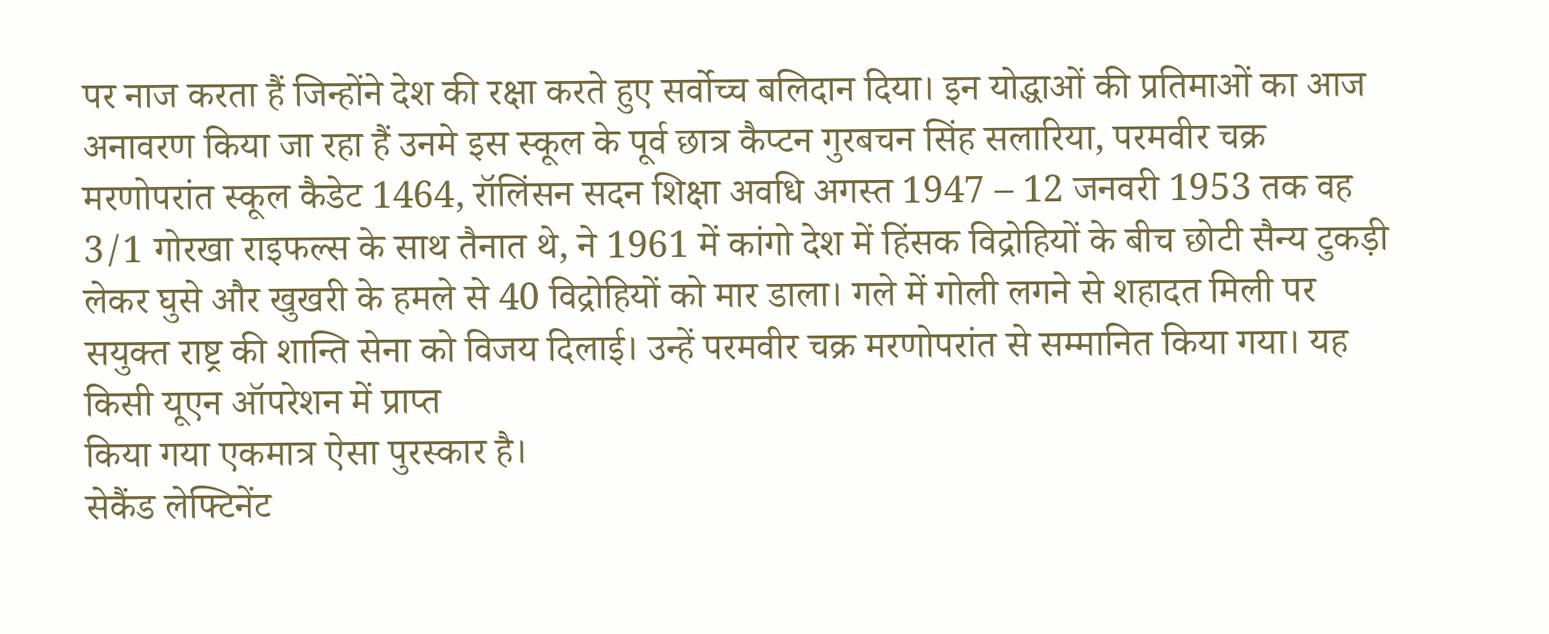पर नाज करता हैं जिन्होंने देश की रक्षा करते हुए सर्वोच्च बलिदान दिया। इन योद्धाओं की प्रतिमाओं का आज अनावरण किया जा रहा हैं उनमे इस स्कूल के पूर्व छात्र कैप्टन गुरबचन सिंह सलारिया, परमवीर चक्र मरणोपरांत स्कूल कैडेट 1464, रॉलिंसन सदन शिक्षा अवधि अगस्त 1947 – 12 जनवरी 1953 तक वह 3/1 गोरखा राइफल्स के साथ तैनात थे, ने 1961 में कांगो देश में हिंसक विद्रोहियों के बीच छोटी सैन्य टुकड़ी लेकर घुसे और खुखरी के हमले से 40 विद्रोहियों को मार डाला। गले में गोली लगने से शहादत मिली पर सयुक्त राष्ट्र की शान्ति सेना को विजय दिलाई। उन्हें परमवीर चक्र मरणोपरांत से सम्मानित किया गया। यह किसी यूएन ऑपरेशन में प्राप्त
किया गया एकमात्र ऐसा पुरस्कार है।
सेकैंड लेफ्टिनेंट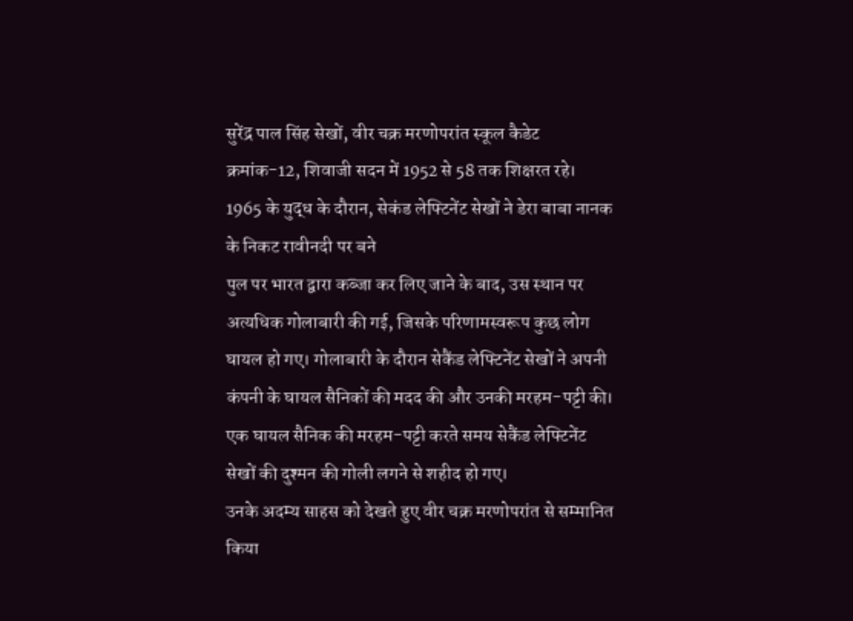सुरेंद्र पाल सिंह सेखों, वीर चक्र मरणोपरांत स्कूल कैडेट क्रमांक-12, शिवाजी सदन में 1952 से 58 तक शिक्षरत रहे।
1965 के युद्ध के दौरान, सेकंड लेफ्टिनेंट सेखों ने डेरा बाबा नानक के निकट रावीनदी पर बने
पुल पर भारत द्वारा कब्जा कर लिए जाने के बाद, उस स्थान पर अत्यधिक गोलाबारी की गई, जिसके परिणामस्वरूप कुछ लोग घायल हो गए। गोलाबारी के दौरान सेकैंड लेफ्टिनेंट सेखों ने अपनी कंपनी के घायल सैनिकों की मदद की और उनकी मरहम-पट्टी की। एक घायल सैनिक की मरहम-पट्टी करते समय सेकैंड लेफ्टिनेंट सेखों की दुश्मन की गोली लगने से शहीद हो गए।
उनके अदम्य साहस को देखते हुए वीर चक्र मरणोपरांत से सम्मानित किया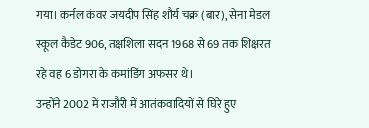गया। कर्नल कंवर जयदीप सिंह शौर्य चक्र (बार), सेना मेडल स्कूल कैडेट 906, तक्षशिला सदन 1968 से 69 तक शिक्षरत रहे वह 6 डोगरा के कमांडिंग अफसर थे।
उन्होंने 2002 में राजौरी में आतंकवादियों से घिरे हुए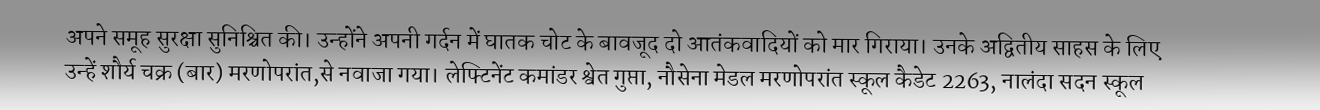अपने समूह सुरक्षा सुनिश्चित की। उन्होंने अपनी गर्दन में घातक चोट के बावजूद दो आतंकवादियों को मार गिराया। उनके अद्वितीय साहस के लिए उन्हें शौर्य चक्र (बार) मरणोपरांत,से नवाजा गया। लेफ्टिनेंट कमांडर श्वेत गुप्ता, नौसेना मेडल मरणोपरांत स्कूल कैडेट 2263, नालंदा सदन स्कूल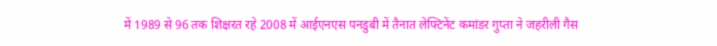में 1989 से 96 तक शिक्षरत रहे 2008 में आईएनएस पनडुबी में तैनात लेफ्टिनेंट कमांडर गुप्ता ने जहरीली गैस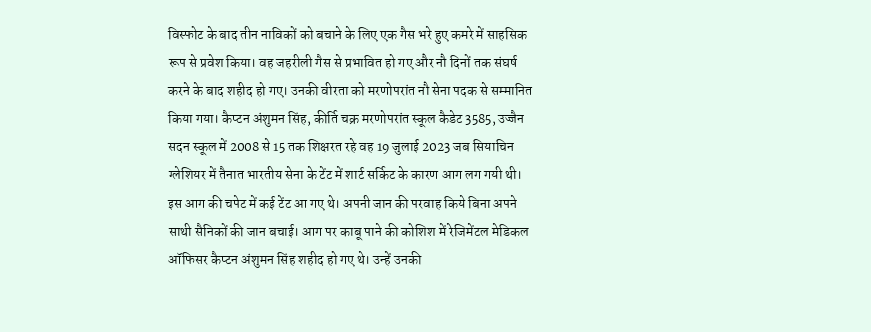विस्फोट के बाद तीन नाविकों को बचाने के लिए एक गैस भरे हुए कमरे में साहसिक रूप से प्रवेश किया। वह जहरीली गैस से प्रभावित हो गए और नौ दिनों तक संघर्ष करने के बाद शहीद हो गए। उनकी वीरता को मरणोपरांत नौ सेना पदक से सम्मानित किया गया। कैप्टन अंशुमन सिंह, कीर्ति चक्र मरणोपरांत स्कूल कैडेट 3585, उज्जैन सदन स्कूल में 2008 से 15 तक शिक्षरत रहे वह 19 जुलाई 2023 जब सियाचिन ग्लेशियर में तैनात भारतीय सेना के टेंट में शार्ट सर्किट के कारण आग लग गयी थी। इस आग की चपेट में कई टेंट आ गए थे। अपनी जान की परवाह किये बिना अपने साथी सैनिकों की जान बचाई। आग पर काबू पाने की कोशिश में रेजिमेंटल मेडिकल ऑफिसर कैप्टन अंशुमन सिंह शहीद हो गए थे। उन्हें उनकी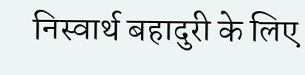निस्वार्थ बहादुरी के लिए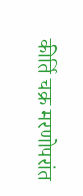कीर्ति चक्र मरणोपरांत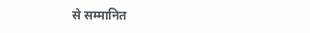से सम्मानित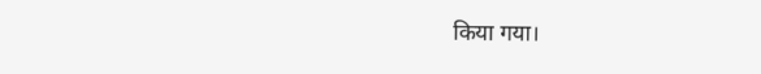किया गया।